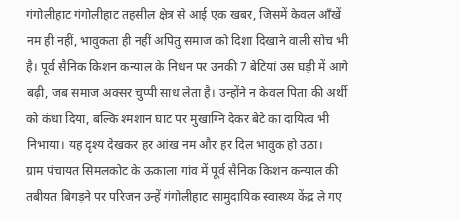गंगोलीहाट गंगोलीहाट तहसील क्षेत्र से आई एक खबर, जिसमें केवल आँखें नम ही नहीं, भावुकता ही नहीं अपितु समाज को दिशा दिखाने वाली सोच भी है। पूर्व सैनिक किशन कन्याल के निधन पर उनकी 7 बेटियां उस घड़ी में आगे बढ़ी, जब समाज अक्सर चुप्पी साध लेता है। उन्होंने न केवल पिता की अर्थी को कंधा दिया, बल्कि श्मशान घाट पर मुखाग्नि देकर बेटे का दायित्व भी निभाया। यह दृश्य देखकर हर आंख नम और हर दिल भावुक हो उठा।
ग्राम पंचायत सिमलकोट के ऊकाला गांव में पूर्व सैनिक किशन कन्याल की तबीयत बिगड़ने पर परिजन उन्हें गंगोलीहाट सामुदायिक स्वास्थ्य केंद्र ले गए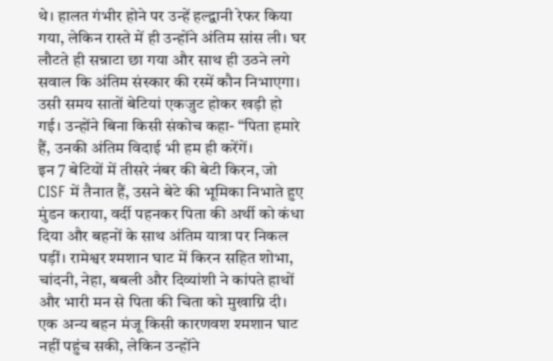थे। हालत गंभीर होने पर उन्हें हल्द्वानी रेफर किया गया, लेकिन रास्ते में ही उन्होंने अंतिम सांस ली। घर लौटते ही सन्नाटा छा गया और साथ ही उठने लगे सवाल कि अंतिम संस्कार की रस्में कौन निभाएगा। उसी समय सातों बेटियां एकजुट होकर खड़ी हो गई। उन्होंने बिना किसी संकोच कहा- “पिता हमारे हैं, उनकी अंतिम विदाई भी हम ही करेंगें।
इन 7 बेटियों में तीसरे नंबर की बेटी किरन, जो CISF में तैनात हैं, उसने बेटे की भूमिका निभाते हुए मुंडन कराया, वर्दी पहनकर पिता की अर्थी को कंधा दिया और बहनों के साथ अंतिम यात्रा पर निकल पड़ीं। रामेश्वर श्मशान घाट में किरन सहित शोभा, चांदनी, नेहा, बबली और दिव्यांशी ने कांपते हाथों और भारी मन से पिता की चिता को मुखाग्नि दी। एक अन्य बहन मंजू किसी कारणवश श्मशान घाट नहीं पहुंच सकी, लेकिन उन्होंने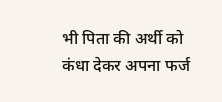भी पिता की अर्थी को कंधा देकर अपना फर्ज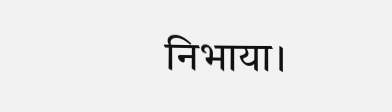निभाया।